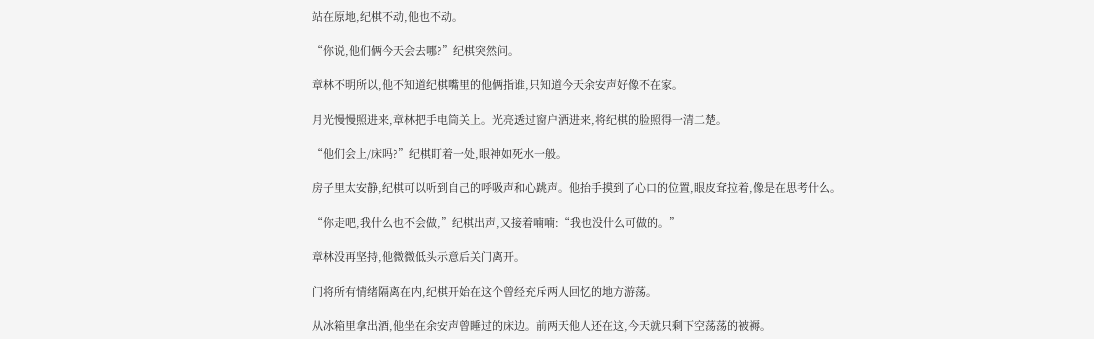站在原地,纪棋不动,他也不动。

“你说,他们俩今天会去哪?”纪棋突然问。

章林不明所以,他不知道纪棋嘴里的他俩指谁,只知道今天余安声好像不在家。

月光慢慢照进来,章林把手电筒关上。光亮透过窗户洒进来,将纪棋的脸照得一清二楚。

“他们会上/床吗?”纪棋盯着一处,眼神如死水一般。

房子里太安静,纪棋可以听到自己的呼吸声和心跳声。他抬手摸到了心口的位置,眼皮耷拉着,像是在思考什么。

“你走吧,我什么也不会做,”纪棋出声,又接着喃喃:“我也没什么可做的。”

章林没再坚持,他微微低头示意后关门离开。

门将所有情绪隔离在内,纪棋开始在这个曾经充斥两人回忆的地方游荡。

从冰箱里拿出酒,他坐在余安声曾睡过的床边。前两天他人还在这,今天就只剩下空荡荡的被褥。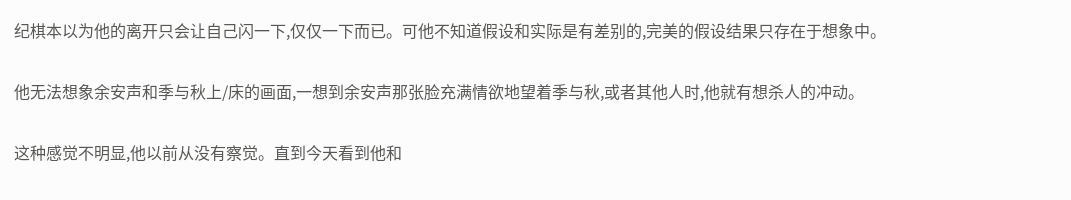纪棋本以为他的离开只会让自己闪一下,仅仅一下而已。可他不知道假设和实际是有差别的,完美的假设结果只存在于想象中。

他无法想象余安声和季与秋上/床的画面,一想到余安声那张脸充满情欲地望着季与秋,或者其他人时,他就有想杀人的冲动。

这种感觉不明显,他以前从没有察觉。直到今天看到他和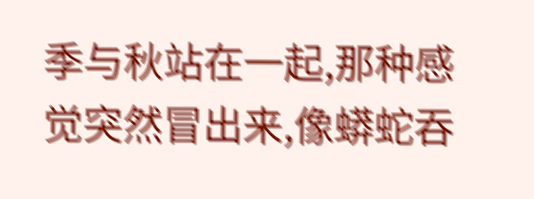季与秋站在一起,那种感觉突然冒出来,像蟒蛇吞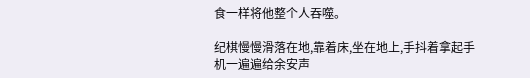食一样将他整个人吞噬。

纪棋慢慢滑落在地,靠着床,坐在地上,手抖着拿起手机一遍遍给余安声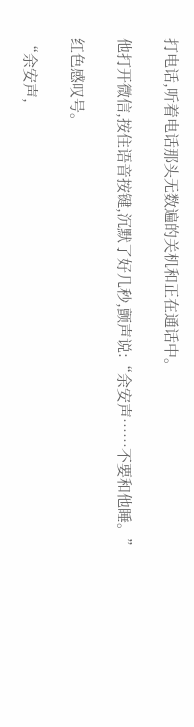打电话,听着电话那头无数遍的关机和正在通话中。

他打开微信,按住语音按键,沉默了好几秒,颤声说:“余安声……不要和他睡。”

红色感叹号。

“余安声,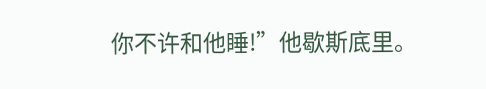你不许和他睡!”他歇斯底里。